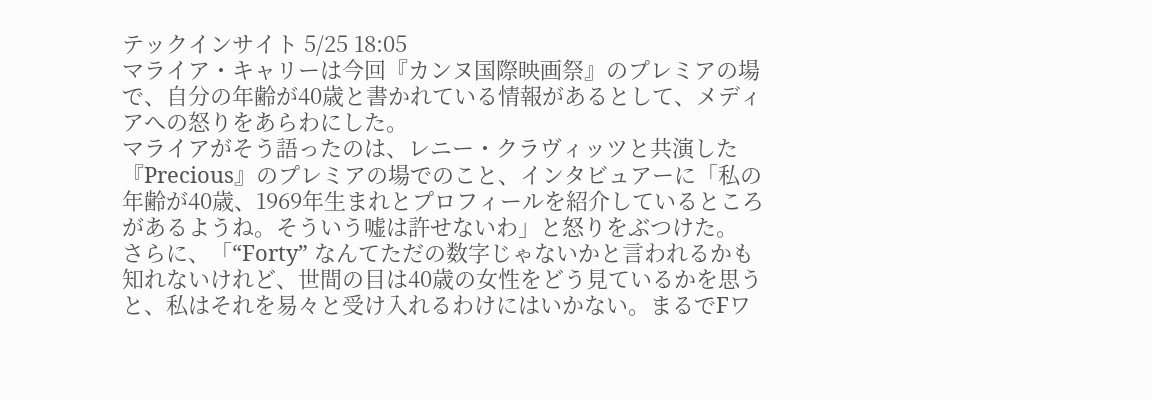テックインサイト 5/25 18:05
マライア・キャリーは今回『カンヌ国際映画祭』のプレミアの場で、自分の年齢が40歳と書かれている情報があるとして、メディアへの怒りをあらわにした。
マライアがそう語ったのは、レニー・クラヴィッツと共演した『Precious』のプレミアの場でのこと、インタビュアーに「私の年齢が40歳、1969年生まれとプロフィールを紹介しているところがあるようね。そういう嘘は許せないわ」と怒りをぶつけた。
さらに、「“Forty” なんてただの数字じゃないかと言われるかも知れないけれど、世間の目は40歳の女性をどう見ているかを思うと、私はそれを易々と受け入れるわけにはいかない。まるでFワ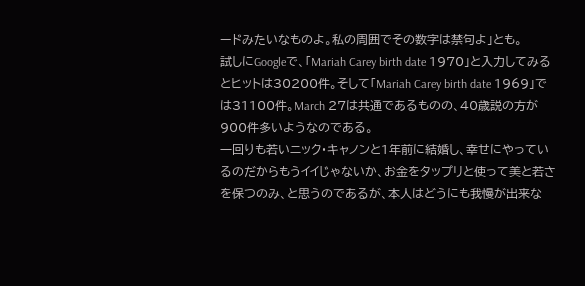ードみたいなものよ。私の周囲でその数字は禁句よ」とも。
試しにGoogleで、「Mariah Carey birth date 1970」と入力してみるとヒットは30200件。そして「Mariah Carey birth date 1969」では31100件。March 27は共通であるものの、40歳説の方が900件多いようなのである。
一回りも若いニック・キャノンと1年前に結婚し、幸せにやっているのだからもうイイじゃないか、お金をタップリと使って美と若さを保つのみ、と思うのであるが、本人はどうにも我慢が出来な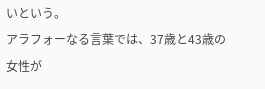いという。
アラフォーなる言葉では、37歳と43歳の女性が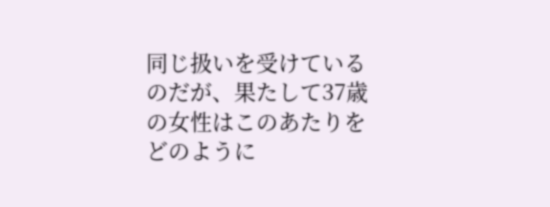同じ扱いを受けているのだが、果たして37歳の女性はこのあたりをどのように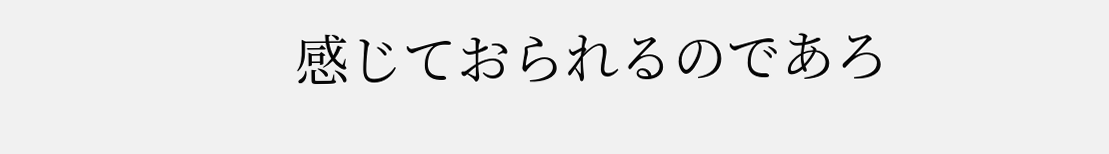感じておられるのであろ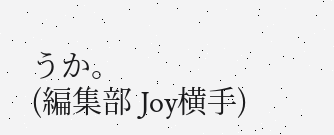うか。
(編集部 Joy横手)